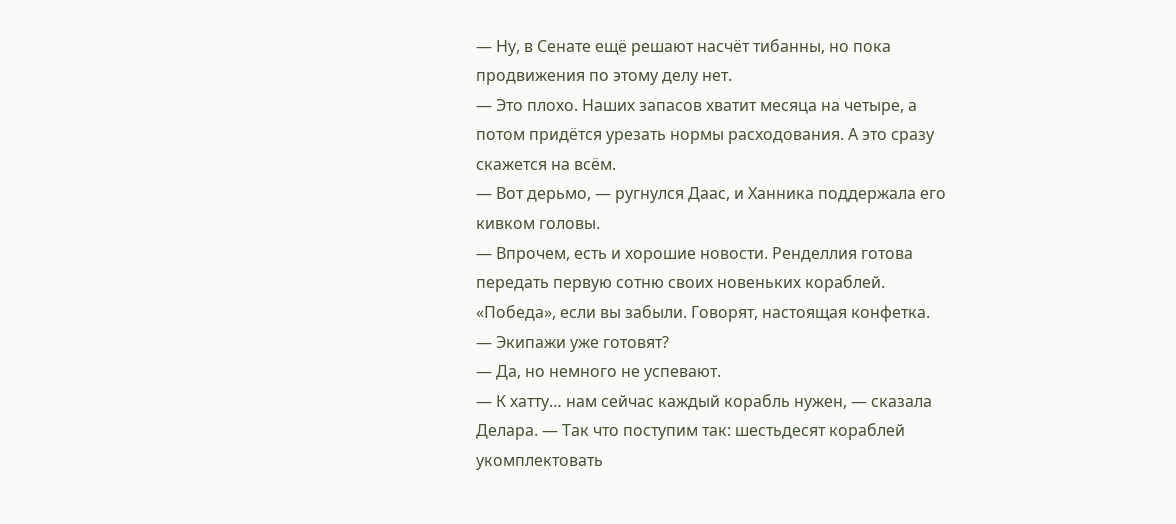— Ну, в Сенате ещё решают насчёт тибанны, но пока продвижения по этому делу нет.
— Это плохо. Наших запасов хватит месяца на четыре, а потом придётся урезать нормы расходования. А это сразу скажется на всём.
— Вот дерьмо, — ругнулся Даас, и Ханника поддержала его кивком головы.
— Впрочем, есть и хорошие новости. Ренделлия готова передать первую сотню своих новеньких кораблей. «Победа», если вы забыли. Говорят, настоящая конфетка.
— Экипажи уже готовят?
— Да, но немного не успевают.
— К хатту… нам сейчас каждый корабль нужен, — сказала Делара. — Так что поступим так: шестьдесят кораблей укомплектовать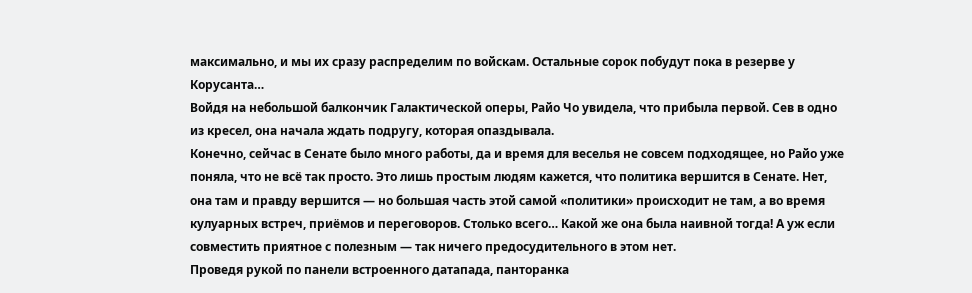максимально, и мы их сразу распределим по войскам. Остальные сорок побудут пока в резерве у Корусанта…
Войдя на небольшой балкончик Галактической оперы, Райо Чо увидела, что прибыла первой. Сев в одно из кресел, она начала ждать подругу, которая опаздывала.
Конечно, сейчас в Сенате было много работы, да и время для веселья не совсем подходящее, но Райо уже поняла, что не всё так просто. Это лишь простым людям кажется, что политика вершится в Сенате. Нет, она там и правду вершится — но большая часть этой самой «политики» происходит не там, а во время кулуарных встреч, приёмов и переговоров. Столько всего… Какой же она была наивной тогда! А уж если совместить приятное с полезным — так ничего предосудительного в этом нет.
Проведя рукой по панели встроенного датапада, панторанка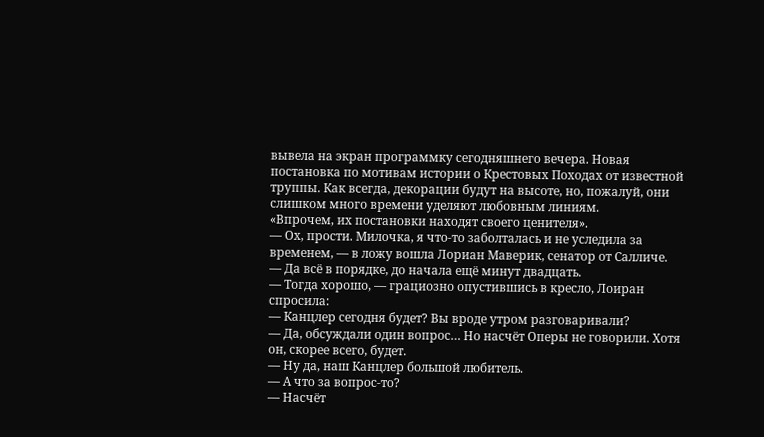вывела на экран программку сегодняшнего вечера. Новая постановка по мотивам истории о Крестовых Походах от известной труппы. Как всегда, декорации будут на высоте, но, пожалуй, они слишком много времени уделяют любовным линиям.
«Впрочем, их постановки находят своего ценителя».
— Ох, прости. Милочка, я что-то заболталась и не уследила за временем, — в ложу вошла Лориан Маверик, сенатор от Салличе.
— Да всё в порядке, до начала ещё минут двадцать.
— Тогда хорошо, — грациозно опустившись в кресло, Лоиран спросила:
— Канцлер сегодня будет? Вы вроде утром разговаривали?
— Да, обсуждали один вопрос… Но насчёт Оперы не говорили. Хотя он, скорее всего, будет.
— Ну да, наш Канцлер большой любитель.
— А что за вопрос-то?
— Насчёт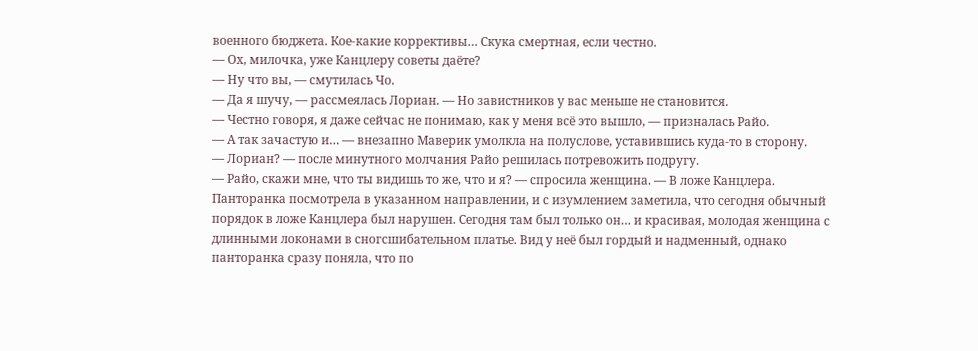военного бюджета. Кое-какие коррективы… Скука смертная, если честно.
— Ох, милочка, уже Канцлеру советы даёте?
— Ну что вы, — смутилась Чо.
— Да я шучу, — рассмеялась Лориан. — Но завистников у вас меньше не становится.
— Честно говоря, я даже сейчас не понимаю, как у меня всё это вышло, — призналась Райо.
— А так зачастую и… — внезапно Маверик умолкла на полуслове, уставившись куда-то в сторону.
— Лориан? — после минутного молчания Райо решилась потревожить подругу.
— Райо, скажи мне, что ты видишь то же, что и я? — спросила женщина. — В ложе Канцлера.
Панторанка посмотрела в указанном направлении, и с изумлением заметила, что сегодня обычный порядок в ложе Канцлера был нарушен. Сегодня там был только он… и красивая, молодая женщина с длинными локонами в сногсшибательном платье. Вид у неё был гордый и надменный, однако панторанка сразу поняла, что по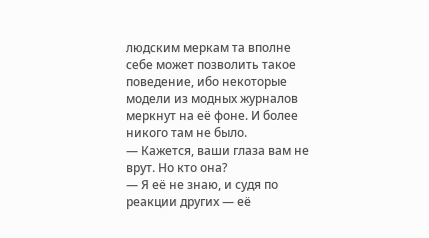людским меркам та вполне себе может позволить такое поведение, ибо некоторые модели из модных журналов меркнут на её фоне. И более никого там не было.
— Кажется, ваши глаза вам не врут. Но кто она?
— Я её не знаю, и судя по реакции других — её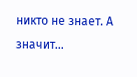никто не знает. А значит…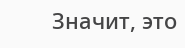Значит, это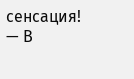сенсация!
— В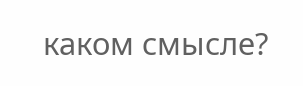каком смысле?